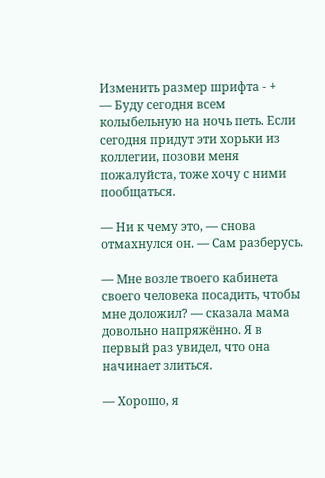Изменить размер шрифта - +
— Буду сегодня всем колыбельную на ночь петь. Если сегодня придут эти хорьки из коллегии, позови меня пожалуйста, тоже хочу с ними пообщаться.

— Ни к чему это, — снова отмахнулся он. — Сам разберусь.

— Мне возле твоего кабинета своего человека посадить, чтобы мне доложил? — сказала мама довольно напряжённо. Я в первый раз увидел, что она начинает злиться.

— Хорошо, я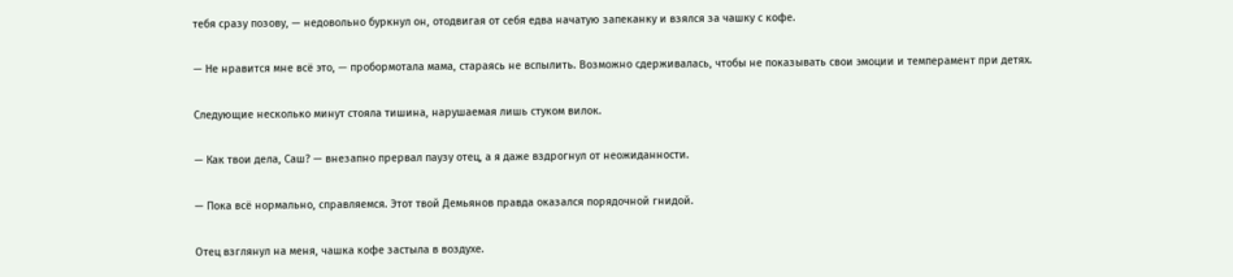тебя сразу позову, — недовольно буркнул он, отодвигая от себя едва начатую запеканку и взялся за чашку с кофе.

— Не нравится мне всё это, — пробормотала мама, стараясь не вспылить. Возможно сдерживалась, чтобы не показывать свои эмоции и темперамент при детях.

Следующие несколько минут стояла тишина, нарушаемая лишь стуком вилок.

— Как твои дела, Саш? — внезапно прервал паузу отец, а я даже вздрогнул от неожиданности.

— Пока всё нормально, справляемся. Этот твой Демьянов правда оказался порядочной гнидой.

Отец взглянул на меня, чашка кофе застыла в воздухе.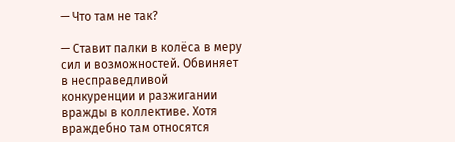— Что там не так?

— Ставит палки в колёса в меру сил и возможностей. Обвиняет в несправедливой конкуренции и разжигании вражды в коллективе. Хотя враждебно там относятся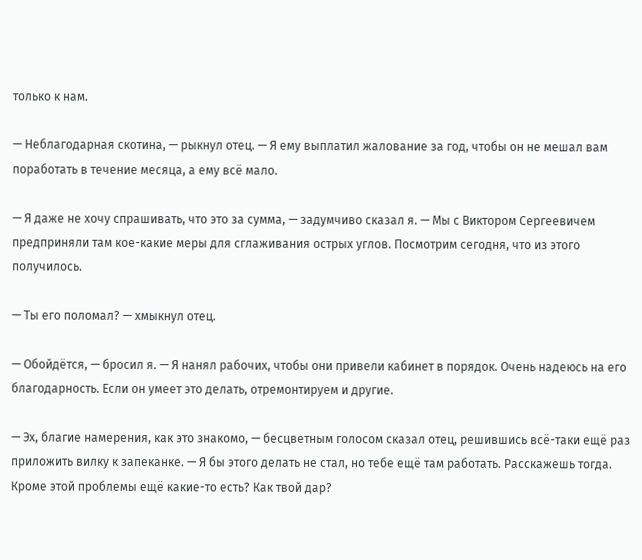только к нам.

— Неблагодарная скотина, — рыкнул отец. — Я ему выплатил жалование за год, чтобы он не мешал вам поработать в течение месяца, а ему всё мало.

— Я даже не хочу спрашивать, что это за сумма, — задумчиво сказал я. — Мы с Виктором Сергеевичем предприняли там кое-какие меры для сглаживания острых углов. Посмотрим сегодня, что из этого получилось.

— Ты его поломал? — хмыкнул отец.

— Обойдётся, — бросил я. — Я нанял рабочих, чтобы они привели кабинет в порядок. Очень надеюсь на его благодарность. Если он умеет это делать, отремонтируем и другие.

— Эх, благие намерения, как это знакомо, — бесцветным голосом сказал отец, решившись всё-таки ещё раз приложить вилку к запеканке. — Я бы этого делать не стал, но тебе ещё там работать. Расскажешь тогда. Кроме этой проблемы ещё какие-то есть? Как твой дар?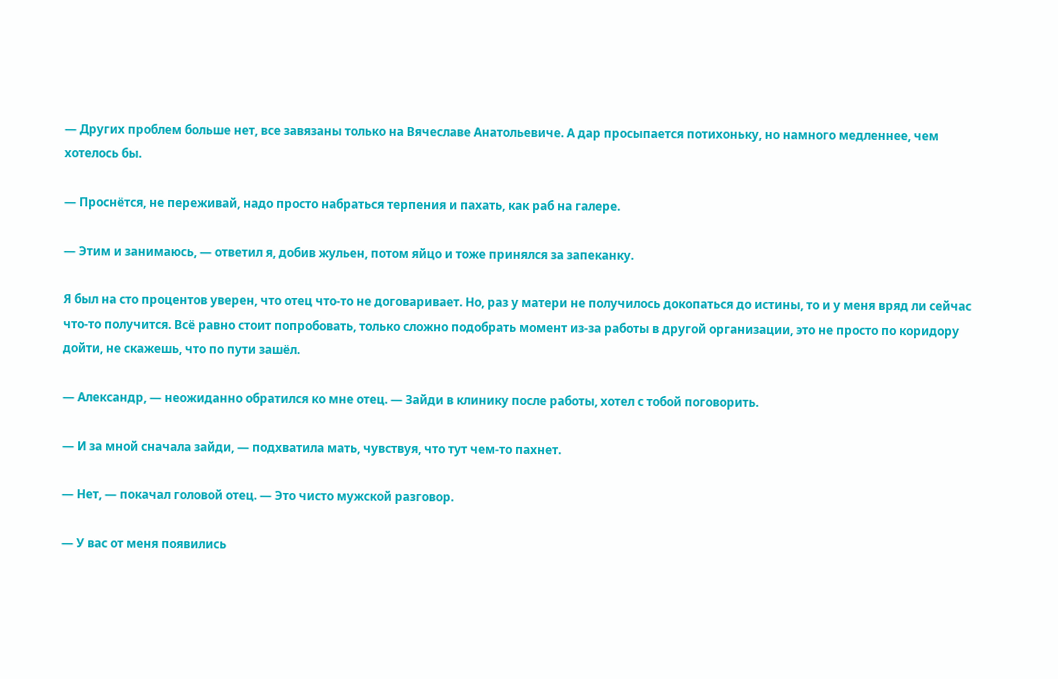— Других проблем больше нет, все завязаны только на Вячеславе Анатольевиче. А дар просыпается потихоньку, но намного медленнее, чем хотелось бы.

— Проснётся, не переживай, надо просто набраться терпения и пахать, как раб на галере.

— Этим и занимаюсь, — ответил я, добив жульен, потом яйцо и тоже принялся за запеканку.

Я был на сто процентов уверен, что отец что-то не договаривает. Но, раз у матери не получилось докопаться до истины, то и у меня вряд ли сейчас что-то получится. Всё равно стоит попробовать, только сложно подобрать момент из-за работы в другой организации, это не просто по коридору дойти, не скажешь, что по пути зашёл.

— Александр, — неожиданно обратился ко мне отец. — Зайди в клинику после работы, хотел с тобой поговорить.

— И за мной сначала зайди, — подхватила мать, чувствуя, что тут чем-то пахнет.

— Нет, — покачал головой отец. — Это чисто мужской разговор.

— У вас от меня появились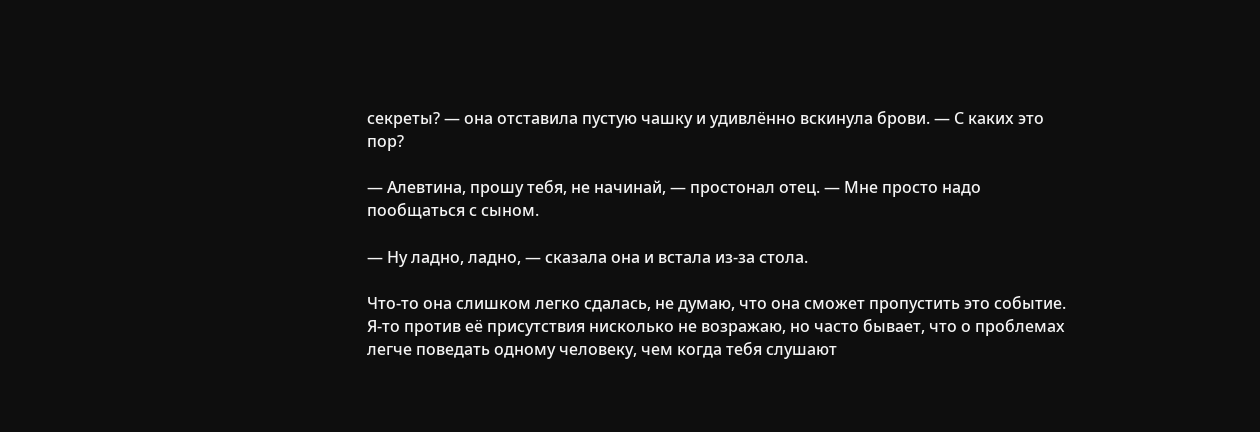секреты? — она отставила пустую чашку и удивлённо вскинула брови. — С каких это пор?

— Алевтина, прошу тебя, не начинай, — простонал отец. — Мне просто надо пообщаться с сыном.

— Ну ладно, ладно, — сказала она и встала из-за стола.

Что-то она слишком легко сдалась, не думаю, что она сможет пропустить это событие. Я-то против её присутствия нисколько не возражаю, но часто бывает, что о проблемах легче поведать одному человеку, чем когда тебя слушают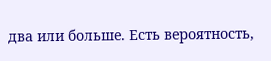два или больше. Есть вероятность,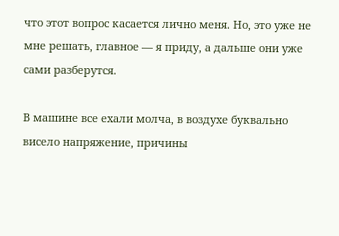что этот вопрос касается лично меня. Но, это уже не мне решать, главное — я приду, а дальше они уже сами разберутся.

В машине все ехали молча, в воздухе буквально висело напряжение, причины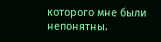которого мне были непонятны.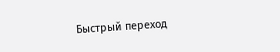Быстрый переход